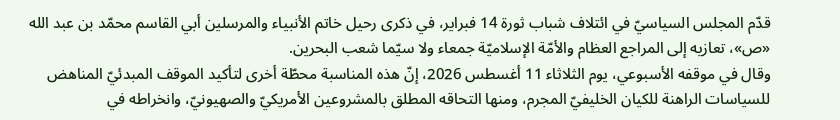قدّم المجلس السياسيّ في ائتلاف شباب ثورة 14 فبراير، في ذكرى رحيل خاتم الأنبياء والمرسلين أبي القاسم محمّد بن عبد الله «ص»، تعازيه إلى المراجع العظام والأمّة الإسلاميّة جمعاء ولا سيّما شعب البحرين.
وقال في موقفه الأسبوعي، يوم الثلاثاء 11 أغسطس 2026، إنّ هذه المناسبة محطّة أخرى لتأكيد الموقف المبدئيّ المناهض للسياسات الراهنة للكيان الخليفيّ المجرم، ومنها التحاقه المطلق بالمشروعين الأمريكيّ والصهيونيّ، وانخراطه في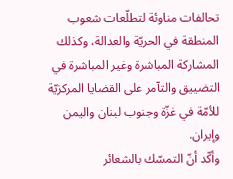تحالفات مناوئة لتطلّعات شعوب المنطقة في الحريّة والعدالة، وكذلك المشاركة المباشرة وغير المباشرة في التضييق والتآمر على القضايا المركزيّة للأمّة في غزّة وجنوب لبنان واليمن وإيران.
وأكّد أنّ التمسّك بالشعائر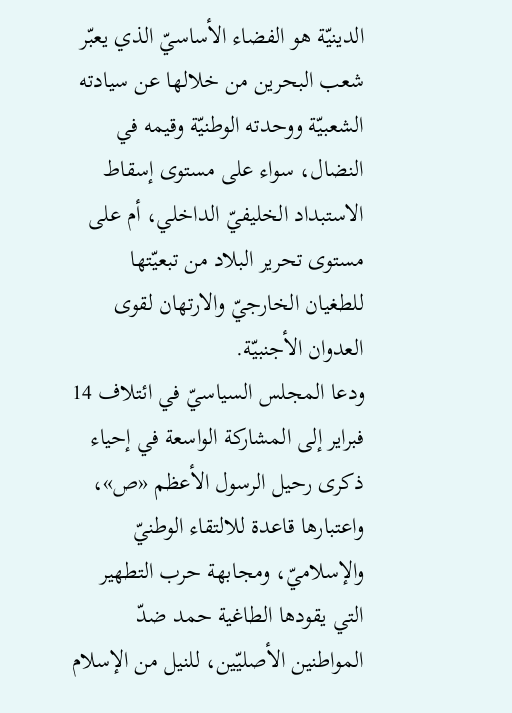الدينيّة هو الفضاء الأساسيّ الذي يعبّر شعب البحرين من خلالها عن سيادته الشعبيّة ووحدته الوطنيّة وقيمه في النضال، سواء على مستوى إسقاط الاستبداد الخليفيّ الداخلي، أم على مستوى تحرير البلاد من تبعيّتها للطغيان الخارجيّ والارتهان لقوى العدوان الأجنبيّة.
ودعا المجلس السياسيّ في ائتلاف 14 فبراير إلى المشاركة الواسعة في إحياء ذكرى رحيل الرسول الأعظم «ص»، واعتبارها قاعدة للالتقاء الوطنيّ والإسلاميّ، ومجابهة حرب التطهير التي يقودها الطاغية حمد ضدّ المواطنين الأصليّين، للنيل من الإسلام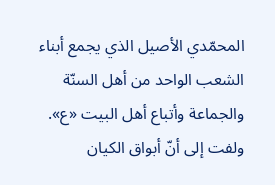المحمّدي الأصيل الذي يجمع أبناء الشعب الواحد من أهل السنّة والجماعة وأتباع أهل البيت «ع».
ولفت إلى أنّ أبواق الكيان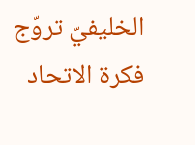الخليفيّ تروّج فكرة الاتحاد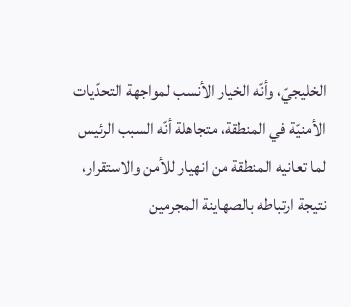الخليجيّ، وأنّه الخيار الأنسب لمواجهة التحدّيات الأمنيّة في المنطقة، متجاهلة أنّه السبب الرئيس لما تعانيه المنطقة من انهيار للأمن والاستقرار، نتيجة ارتباطه بالصهاينة المجرمين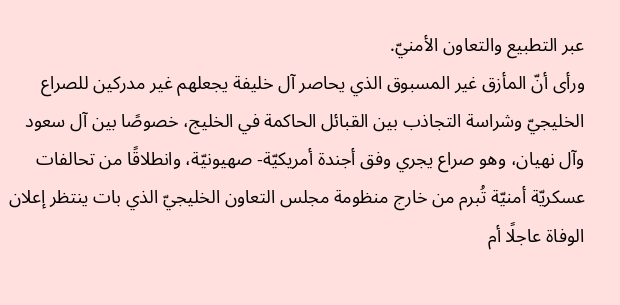عبر التطبيع والتعاون الأمنيّ.
ورأى أنّ المأزق غير المسبوق الذي يحاصر آل خليفة يجعلهم غير مدركين للصراع الخليجيّ وشراسة التجاذب بين القبائل الحاكمة في الخليج، خصوصًا بين آل سعود وآل نهيان، وهو صراع يجري وفق أجندة أمريكيّة- صهيونيّة، وانطلاقًا من تحالفات عسكريّة أمنيّة تُبرم من خارج منظومة مجلس التعاون الخليجيّ الذي بات ينتظر إعلان الوفاة عاجلًا أم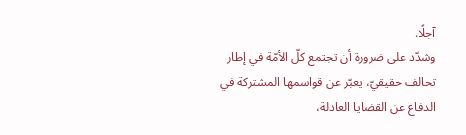آجلًا.
وشدّد على ضرورة أن تجتمع كلّ الأمّة في إطار تحالف حقيقيّ، يعبّر عن قواسمها المشتركة في الدفاع عن القضايا العادلة،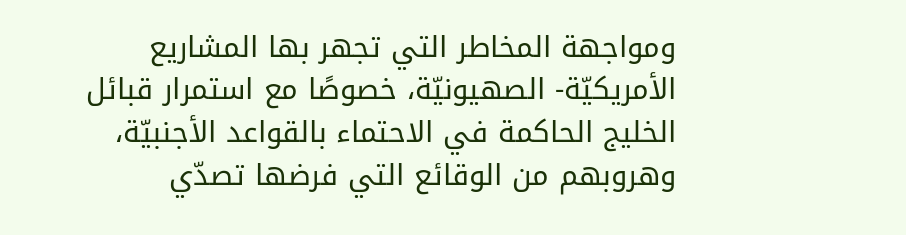ومواجهة المخاطر التي تجهر بها المشاريع الأمريكيّة- الصهيونيّة، خصوصًا مع استمرار قبائل الخليج الحاكمة في الاحتماء بالقواعد الأجنبيّة، وهروبهم من الوقائع التي فرضها تصدّي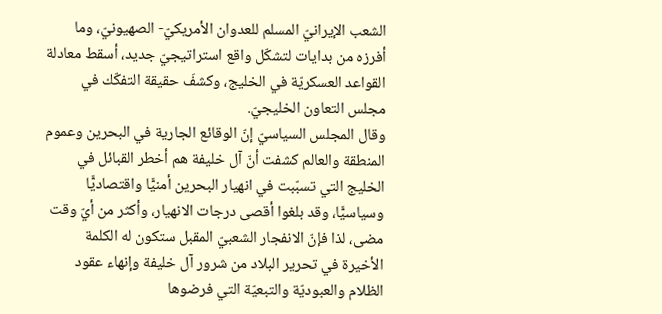الشعب الإيرانيّ المسلم للعدوان الأمريكيّ- الصهيونيّ، وما أفرزه من بدايات لتشكّل واقع استراتيجيّ جديد، أسقط معادلة القواعد العسكريّة في الخليج، وكشفَ حقيقة التفكّك في مجلس التعاون الخليجيّ.
وقال المجلس السياسيّ إنّ الوقائع الجارية في البحرين وعموم المنطقة والعالم كشفت أنّ آل خليفة هم أخطر القبائل في الخليج التي تسبّبت في انهيار البحرين أمنيًّا واقتصاديًّا وسياسيًّا، وقد بلغوا أقصى درجات الانهيار، وأكثر من أيّ وقت مضى، لذا فإنّ الانفجار الشعبيّ المقبل ستكون له الكلمة الأخيرة في تحرير البلاد من شرور آل خليفة وإنهاء عقود الظلام والعبوديّة والتبعيّة التي فرضوها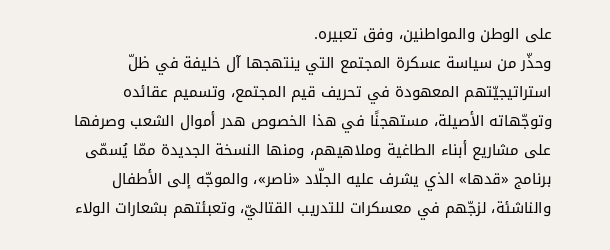على الوطن والمواطنين، وفق تعبيره.
وحذّر من سياسة عسكرة المجتمع التي ينتهجها آل خليفة في ظلّ استراتيجيّتهم المعهودة في تحريف قيم المجتمع، وتسميم عقائده وتوجّهاته الأصيلة، مستهجنًا في هذا الخصوص هدر أموال الشعب وصرفها على مشاريع أبناء الطاغية وملاهيهم، ومنها النسخة الجديدة ممّا يُسمّى برنامج «قدها» الذي يشرف عليه الجلّاد «ناصر»، والموجّه إلى الأطفال والناشئة، لزجّهم في معسكرات للتدريب القتاليّ، وتعبئتهم بشعارات الولاء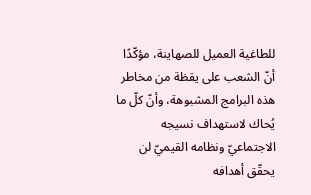للطاغية العميل للصهاينة، مؤكّدًا أنّ الشعب على يقظة من مخاطر هذه البرامج المشبوهة، وأنّ كلّ ما يُحاك لاستهداف نسيجه الاجتماعيّ ونظامه القيميّ لن يحقّق أهدافه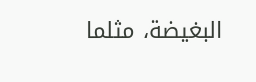البغيضة، مثلما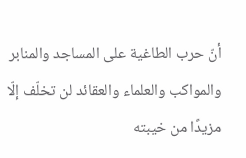أنّ حرب الطاغية على المساجد والمنابر والمواكب والعلماء والعقائد لن تخلّف إلّا مزيدًا من خيبته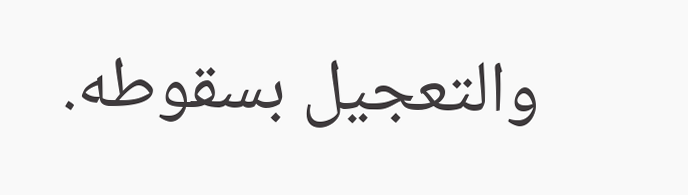والتعجيل بسقوطه.